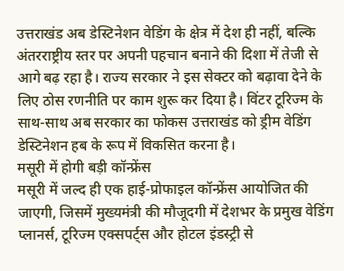उत्तराखंड अब डेस्टिनेशन वेडिंग के क्षेत्र में देश ही नहीं, बल्कि अंतरराष्ट्रीय स्तर पर अपनी पहचान बनाने की दिशा में तेजी से आगे बढ़ रहा है। राज्य सरकार ने इस सेक्टर को बढ़ावा देने के लिए ठोस रणनीति पर काम शुरू कर दिया है। विंटर टूरिज्म के साथ-साथ अब सरकार का फोकस उत्तराखंड को ड्रीम वेडिंग डेस्टिनेशन हब के रूप में विकसित करना है।
मसूरी में होगी बड़ी कॉन्फ्रेंस
मसूरी में जल्द ही एक हाई-प्रोफाइल कॉन्फ्रेंस आयोजित की जाएगी, जिसमें मुख्यमंत्री की मौजूदगी में देशभर के प्रमुख वेडिंग प्लानर्स, टूरिज्म एक्सपर्ट्स और होटल इंडस्ट्री से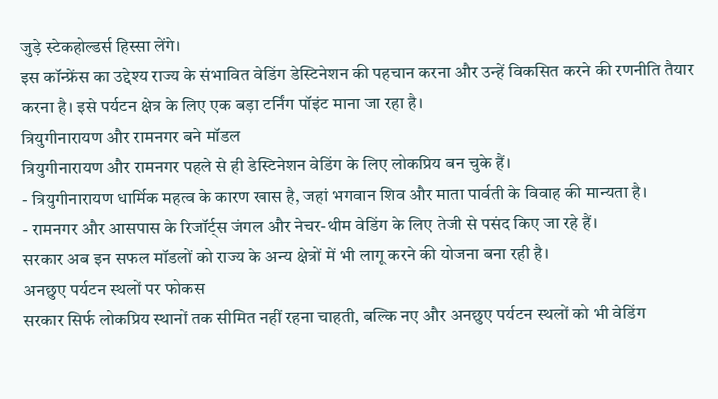जुड़े स्टेकहोल्डर्स हिस्सा लेंगे।
इस कॉन्फ्रेंस का उद्देश्य राज्य के संभावित वेडिंग डेस्टिनेशन की पहचान करना और उन्हें विकसित करने की रणनीति तैयार करना है। इसे पर्यटन क्षेत्र के लिए एक बड़ा टर्निंग पॉइंट माना जा रहा है।
त्रियुगीनारायण और रामनगर बने मॉडल
त्रियुगीनारायण और रामनगर पहले से ही डेस्टिनेशन वेडिंग के लिए लोकप्रिय बन चुके हैं।
- त्रियुगीनारायण धार्मिक महत्व के कारण खास है, जहां भगवान शिव और माता पार्वती के विवाह की मान्यता है।
- रामनगर और आसपास के रिजॉर्ट्स जंगल और नेचर-थीम वेडिंग के लिए तेजी से पसंद किए जा रहे हैं।
सरकार अब इन सफल मॉडलों को राज्य के अन्य क्षेत्रों में भी लागू करने की योजना बना रही है।
अनछुए पर्यटन स्थलों पर फोकस
सरकार सिर्फ लोकप्रिय स्थानों तक सीमित नहीं रहना चाहती, बल्कि नए और अनछुए पर्यटन स्थलों को भी वेडिंग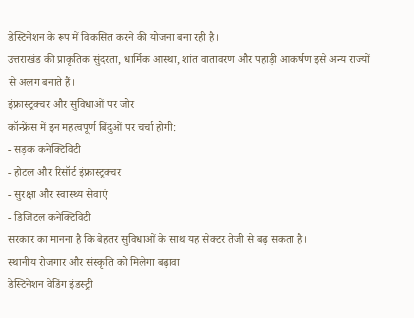डेस्टिनेशन के रूप में विकसित करने की योजना बना रही है।
उत्तराखंड की प्राकृतिक सुंदरता, धार्मिक आस्था, शांत वातावरण और पहाड़ी आकर्षण इसे अन्य राज्यों से अलग बनाते हैं।
इंफ्रास्ट्रक्चर और सुविधाओं पर जोर
कॉन्फ्रेंस में इन महत्वपूर्ण बिंदुओं पर चर्चा होगी:
- सड़क कनेक्टिविटी
- होटल और रिसॉर्ट इंफ्रास्ट्रक्चर
- सुरक्षा और स्वास्थ्य सेवाएं
- डिजिटल कनेक्टिविटी
सरकार का मानना है कि बेहतर सुविधाओं के साथ यह सेक्टर तेजी से बढ़ सकता है।
स्थानीय रोजगार और संस्कृति को मिलेगा बढ़ावा
डेस्टिनेशन वेडिंग इंडस्ट्री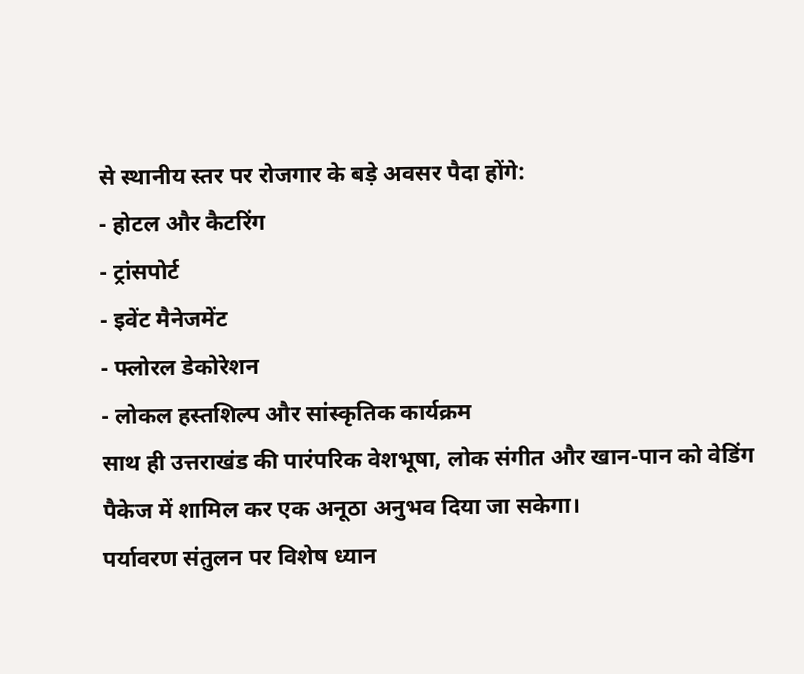से स्थानीय स्तर पर रोजगार के बड़े अवसर पैदा होंगे:
- होटल और कैटरिंग
- ट्रांसपोर्ट
- इवेंट मैनेजमेंट
- फ्लोरल डेकोरेशन
- लोकल हस्तशिल्प और सांस्कृतिक कार्यक्रम
साथ ही उत्तराखंड की पारंपरिक वेशभूषा, लोक संगीत और खान-पान को वेडिंग पैकेज में शामिल कर एक अनूठा अनुभव दिया जा सकेगा।
पर्यावरण संतुलन पर विशेष ध्यान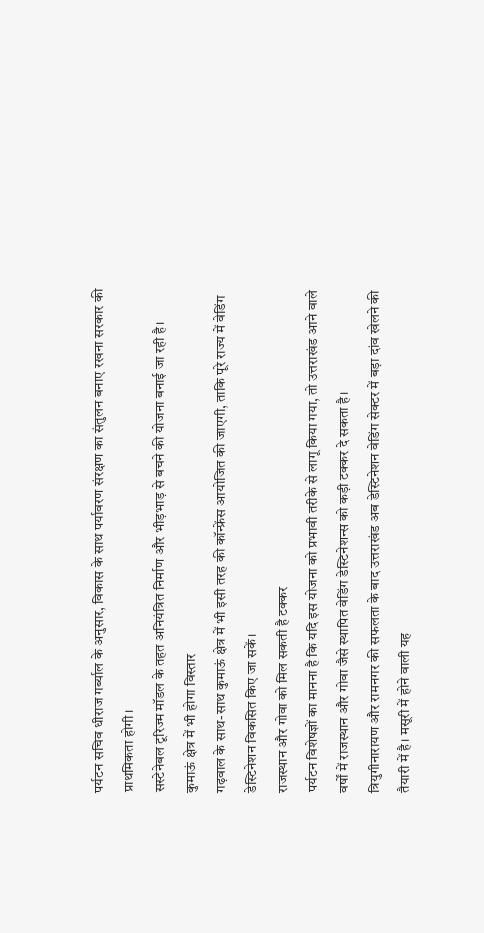पर्यटन सचिव धीराज गर्ब्याल के अनुसार, विकास के साथ पर्यावरण संरक्षण का संतुलन बनाए रखना सरकार की प्राथमिकता होगी।
सस्टेनेबल टूरिज्म मॉडल के तहत अनियंत्रित निर्माण और भीड़भाड़ से बचने की योजना बनाई जा रही है।
कुमाऊं क्षेत्र में भी होगा विस्तार
गढ़वाल के साथ-साथ कुमाऊं क्षेत्र में भी इसी तरह की कॉन्फ्रेंस आयोजित की जाएगी, ताकि पूरे राज्य में वेडिंग डेस्टिनेशन विकसित किए जा सकें।
राजस्थान और गोवा को मिल सकती है टक्कर
पर्यटन विशेषज्ञों का मानना है कि यदि इस योजना को प्रभावी तरीके से लागू किया गया, तो उत्तराखंड आने वाले वर्षों में राजस्थान और गोवा जैसे स्थापित वेडिंग डेस्टिनेशन्स को कड़ी टक्कर दे सकता है।
त्रियुगीनारायण और रामनगर की सफलता के बाद उत्तराखंड अब डेस्टिनेशन वेडिंग सेक्टर में बड़ा दांव खेलने की तैयारी में है। मसूरी में होने वाली यह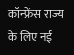कॉन्फ्रेंस राज्य के लिए नई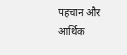पहचान और आर्थिक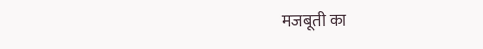मजबूती का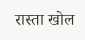रास्ता खोल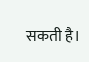सकती है।